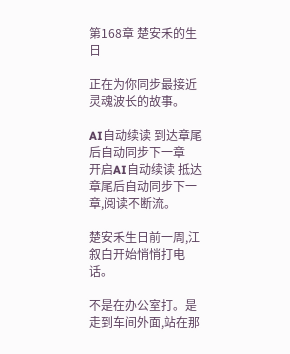第168章 楚安禾的生日

正在为你同步最接近灵魂波长的故事。

AI自动续读 到达章尾后自动同步下一章
开启AI自动续读 抵达章尾后自动同步下一章,阅读不断流。

楚安禾生日前一周,江叙白开始悄悄打电话。

不是在办公室打。是走到车间外面,站在那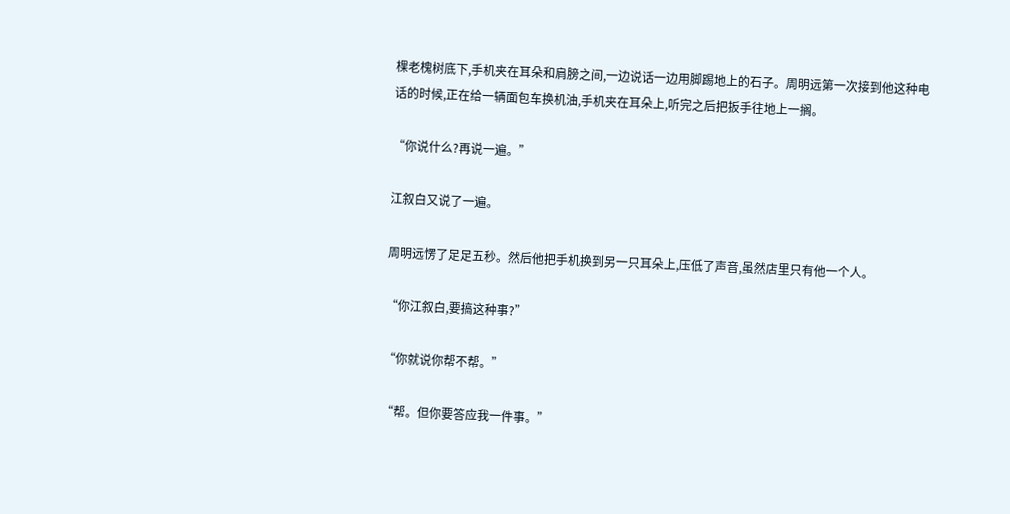棵老槐树底下,手机夹在耳朵和肩膀之间,一边说话一边用脚踢地上的石子。周明远第一次接到他这种电话的时候,正在给一辆面包车换机油,手机夹在耳朵上,听完之后把扳手往地上一搁。

“你说什么?再说一遍。”

江叙白又说了一遍。

周明远愣了足足五秒。然后他把手机换到另一只耳朵上,压低了声音,虽然店里只有他一个人。

“你江叙白,要搞这种事?”

“你就说你帮不帮。”

“帮。但你要答应我一件事。”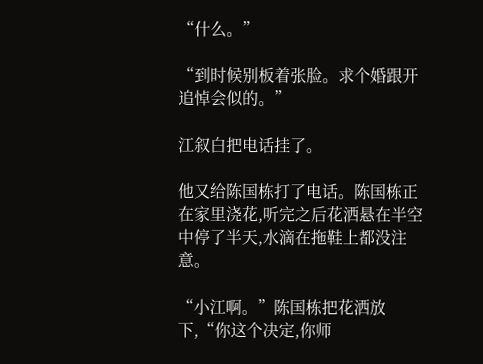“什么。”

“到时候别板着张脸。求个婚跟开追悼会似的。”

江叙白把电话挂了。

他又给陈国栋打了电话。陈国栋正在家里浇花,听完之后花洒悬在半空中停了半天,水滴在拖鞋上都没注意。

“小江啊。”陈国栋把花洒放下,“你这个决定,你师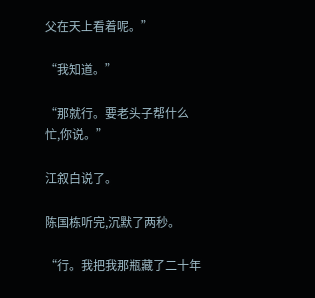父在天上看着呢。”

“我知道。”

“那就行。要老头子帮什么忙,你说。”

江叙白说了。

陈国栋听完,沉默了两秒。

“行。我把我那瓶藏了二十年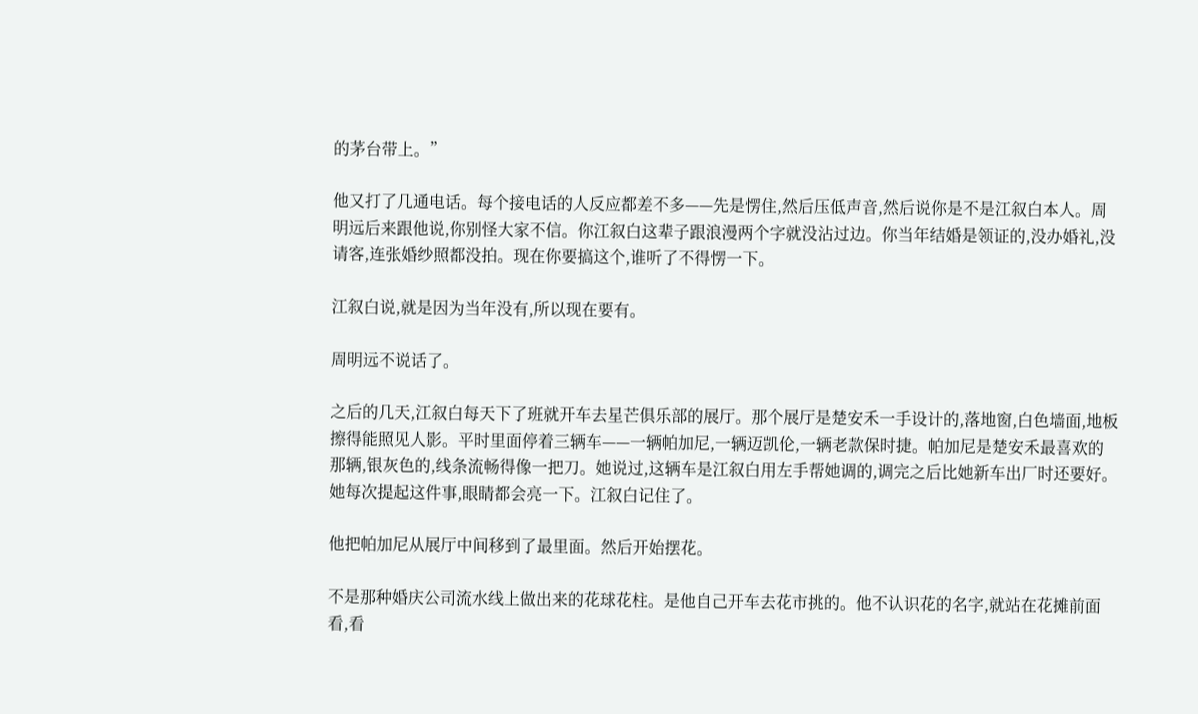的茅台带上。”

他又打了几通电话。每个接电话的人反应都差不多——先是愣住,然后压低声音,然后说你是不是江叙白本人。周明远后来跟他说,你别怪大家不信。你江叙白这辈子跟浪漫两个字就没沾过边。你当年结婚是领证的,没办婚礼,没请客,连张婚纱照都没拍。现在你要搞这个,谁听了不得愣一下。

江叙白说,就是因为当年没有,所以现在要有。

周明远不说话了。

之后的几天,江叙白每天下了班就开车去星芒俱乐部的展厅。那个展厅是楚安禾一手设计的,落地窗,白色墙面,地板擦得能照见人影。平时里面停着三辆车——一辆帕加尼,一辆迈凯伦,一辆老款保时捷。帕加尼是楚安禾最喜欢的那辆,银灰色的,线条流畅得像一把刀。她说过,这辆车是江叙白用左手帮她调的,调完之后比她新车出厂时还要好。她每次提起这件事,眼睛都会亮一下。江叙白记住了。

他把帕加尼从展厅中间移到了最里面。然后开始摆花。

不是那种婚庆公司流水线上做出来的花球花柱。是他自己开车去花市挑的。他不认识花的名字,就站在花摊前面看,看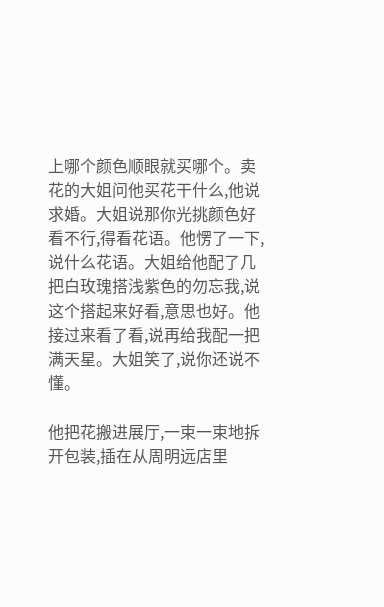上哪个颜色顺眼就买哪个。卖花的大姐问他买花干什么,他说求婚。大姐说那你光挑颜色好看不行,得看花语。他愣了一下,说什么花语。大姐给他配了几把白玫瑰搭浅紫色的勿忘我,说这个搭起来好看,意思也好。他接过来看了看,说再给我配一把满天星。大姐笑了,说你还说不懂。

他把花搬进展厅,一束一束地拆开包装,插在从周明远店里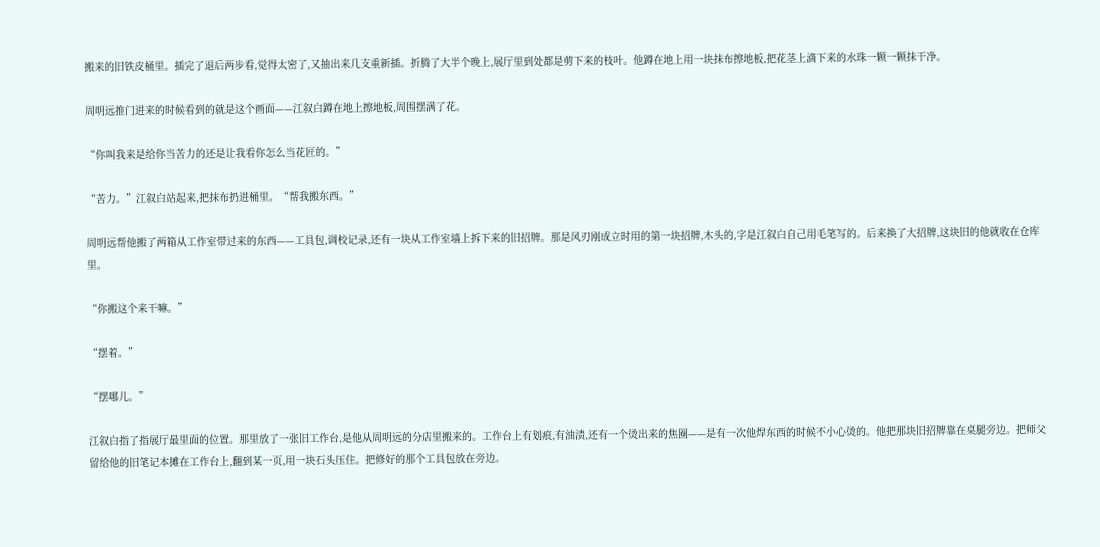搬来的旧铁皮桶里。插完了退后两步看,觉得太密了,又抽出来几支重新插。折腾了大半个晚上,展厅里到处都是剪下来的枝叶。他蹲在地上用一块抹布擦地板,把花茎上滴下来的水珠一颗一颗抹干净。

周明远推门进来的时候看到的就是这个画面——江叙白蹲在地上擦地板,周围摆满了花。

“你叫我来是给你当苦力的还是让我看你怎么当花匠的。”

“苦力。”江叙白站起来,把抹布扔进桶里。“帮我搬东西。”

周明远帮他搬了两箱从工作室带过来的东西——工具包,调校记录,还有一块从工作室墙上拆下来的旧招牌。那是风刃刚成立时用的第一块招牌,木头的,字是江叙白自己用毛笔写的。后来换了大招牌,这块旧的他就收在仓库里。

“你搬这个来干嘛。”

“摆着。”

“摆哪儿。”

江叙白指了指展厅最里面的位置。那里放了一张旧工作台,是他从周明远的分店里搬来的。工作台上有划痕,有油渍,还有一个烫出来的焦圈——是有一次他焊东西的时候不小心烫的。他把那块旧招牌靠在桌腿旁边。把师父留给他的旧笔记本摊在工作台上,翻到某一页,用一块石头压住。把修好的那个工具包放在旁边。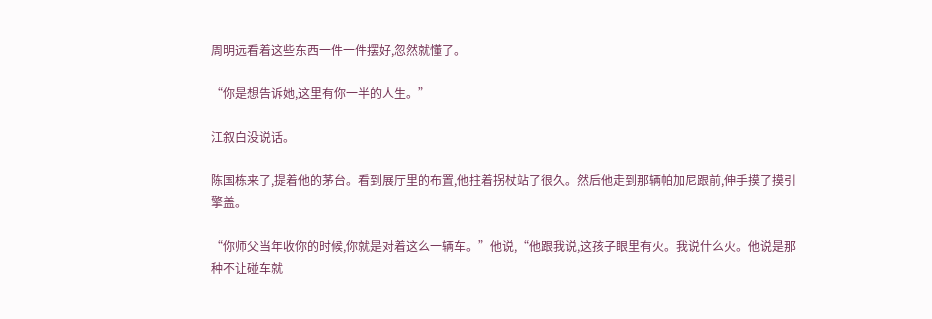周明远看着这些东西一件一件摆好,忽然就懂了。

“你是想告诉她,这里有你一半的人生。”

江叙白没说话。

陈国栋来了,提着他的茅台。看到展厅里的布置,他拄着拐杖站了很久。然后他走到那辆帕加尼跟前,伸手摸了摸引擎盖。

“你师父当年收你的时候,你就是对着这么一辆车。”他说,“他跟我说,这孩子眼里有火。我说什么火。他说是那种不让碰车就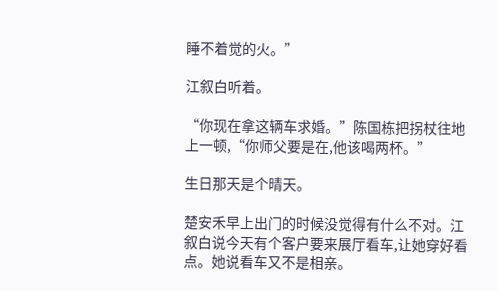睡不着觉的火。”

江叙白听着。

“你现在拿这辆车求婚。”陈国栋把拐杖往地上一顿,“你师父要是在,他该喝两杯。”

生日那天是个晴天。

楚安禾早上出门的时候没觉得有什么不对。江叙白说今天有个客户要来展厅看车,让她穿好看点。她说看车又不是相亲。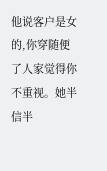他说客户是女的,你穿随便了人家觉得你不重视。她半信半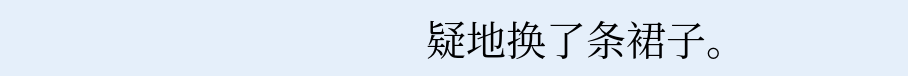疑地换了条裙子。